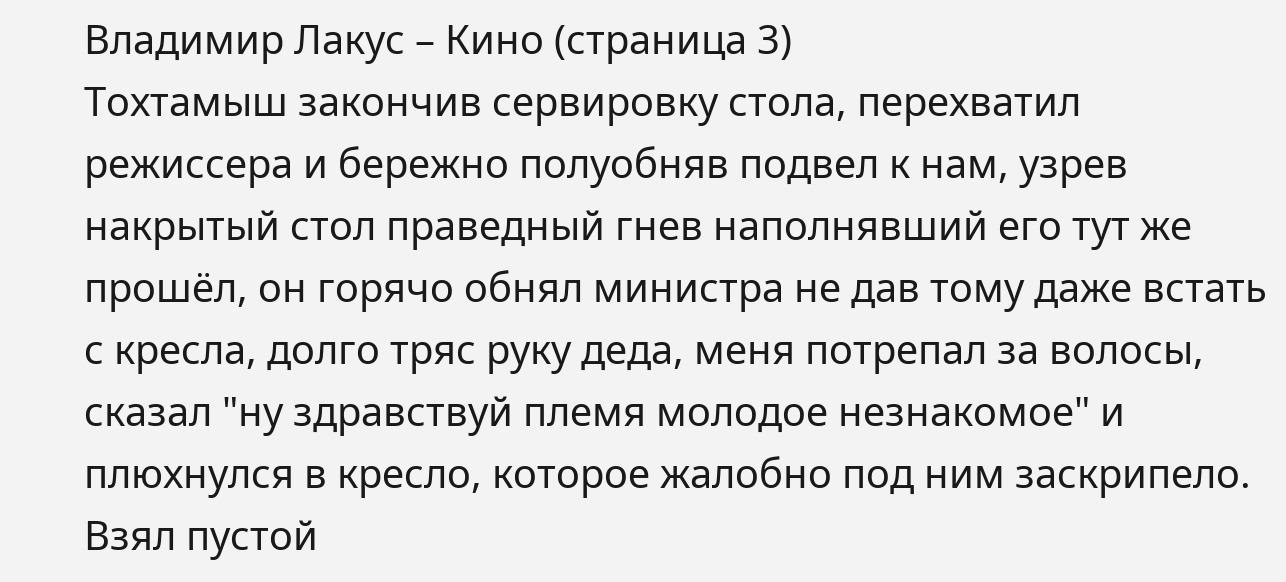Владимир Лакус – Кино (страница 3)
Тохтамыш закончив сервировку стола, перехватил режиссера и бережно полуобняв подвел к нам, узрев накрытый стол праведный гнев наполнявший его тут же прошёл, он горячо обнял министра не дав тому даже встать с кресла, долго тряс руку деда, меня потрепал за волосы, сказал "ну здравствуй племя молодое незнакомое" и плюхнулся в кресло, которое жалобно под ним заскрипело. Взял пустой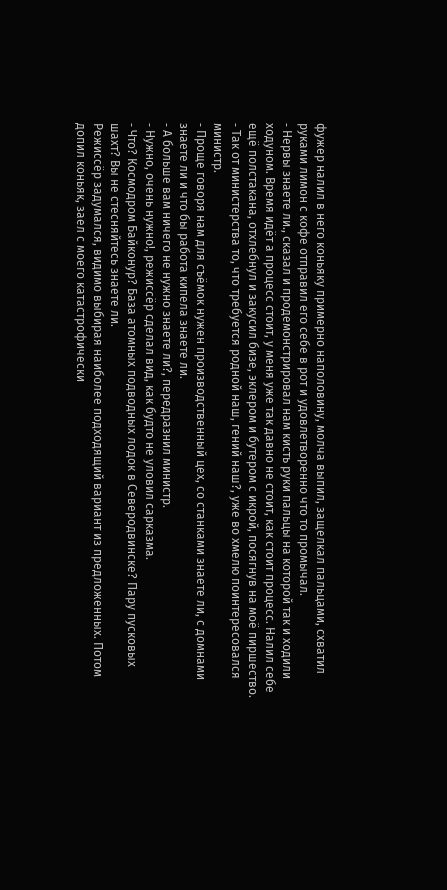фужер налил в него коньяку примерно наполовину, молча выпил, защелкал пальцами, схватил руками лимон с кофе отправил его себе в рот и удовлетворенно что то промычал.
⁃ Нервы знаете ли., сказал и продемонстрировал нам кисть руки пальцы на которой так и ходили ходуном. Время идёт а процесс стоит, у меня уже так давно не стоит, как стоит процесс. Налил себе ещё полстакана, отхлебнул и закусил бизе, эклером и бутером с икрой, посягнув на моё пиршество.
⁃ Так от министерства то, что требуется родной наш, гений наш?, уже во хмелю поинтересовался министр.
⁃ Проще говоря нам для съёмок нужен производственный цех, со станками знаете ли, с домнами знаете ли и что бы работа кипела знаете ли.
⁃ А больше вам ничего не нужно знаете ли?, передразнил министр.
⁃ Нужно, очень нужно!, режиссёр сделал вид, как будто не уловил сарказма.
⁃ Что? Космодром Байконур? База атомных подводных лодок в Северодвинске? Пару пусковых шахт? Вы не стесняйтесь знаете ли.
Режиссёр задумался, видимо выбирая наиболее подходящий вариант из предложенных. Потом допил коньяк, заел с моего катастрофически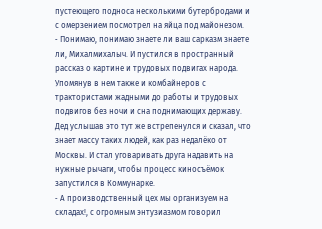пустеющего подноса несколькими бутербродами и с омерзением посмотрел на яйца под майонезом.
⁃ Понимаю, понимаю знаете ли ваш сарказм знаете ли, Михалмихалыч. И пустился в пространный рассказ о картине и трудовых подвигах народа. Упомянув в нем также и комбайнеров с трактористами жадными до работы и трудовых подвигов без ночи и сна поднимающих державу.
Дед услышав это тут же встрепенулся и сказал, что знает массу таких людей, как раз недалёко от Москвы. И стал уговаривать друга надавить на нужные рычаги, чтобы процесс киносъёмок запустился в Коммунарке.
⁃ А производственный цех мы организуем на складах!, с огромным энтузиазмом говорил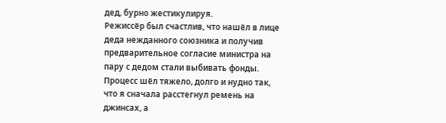дед, бурно жестикулируя.
Режиссёр был счастлив, что нашёл в лице деда нежданного союзника и получив предварительное согласие министра на пару с дедом стали выбивать фонды.
Процесс шёл тяжело, долго и нудно так, что я сначала расстегнул ремень на джинсах, а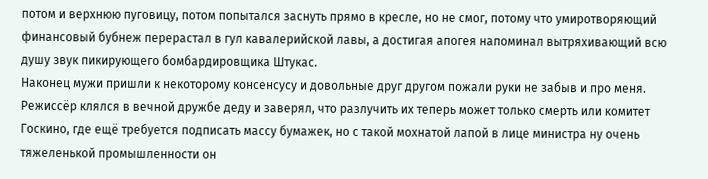потом и верхнюю пуговицу, потом попытался заснуть прямо в кресле, но не смог, потому что умиротворяющий финансовый бубнеж перерастал в гул кавалерийской лавы, а достигая апогея напоминал вытряхивающий всю душу звук пикирующего бомбардировщика Штукас.
Наконец мужи пришли к некоторому консенсусу и довольные друг другом пожали руки не забыв и про меня. Режиссёр клялся в вечной дружбе деду и заверял, что разлучить их теперь может только смерть или комитет Госкино, где ещё требуется подписать массу бумажек, но с такой мохнатой лапой в лице министра ну очень тяжеленькой промышленности он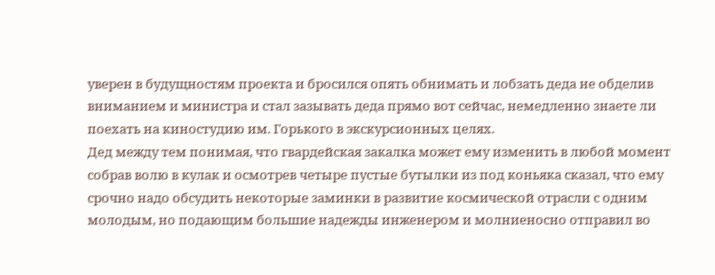уверен в будущностям проекта и бросился опять обнимать и лобзать деда не обделив вниманием и министра и стал зазывать деда прямо вот сейчас, немедленно знаете ли поехать на киностудию им. Горького в экскурсионных целях.
Дед между тем понимая, что гвардейская закалка может ему изменить в любой момент собрав волю в кулак и осмотрев четыре пустые бутылки из под коньяка сказал, что ему срочно надо обсудить некоторые заминки в развитие космической отрасли с одним молодым, но подающим большие надежды инженером и молниеносно отправил во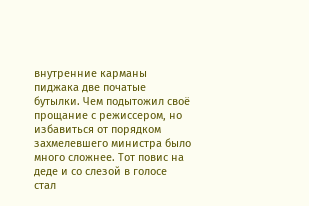внутренние карманы пиджака две початые бутылки. Чем подытожил своё прощание с режиссером, но избавиться от порядком захмелевшего министра было много сложнее. Тот повис на деде и со слезой в голосе стал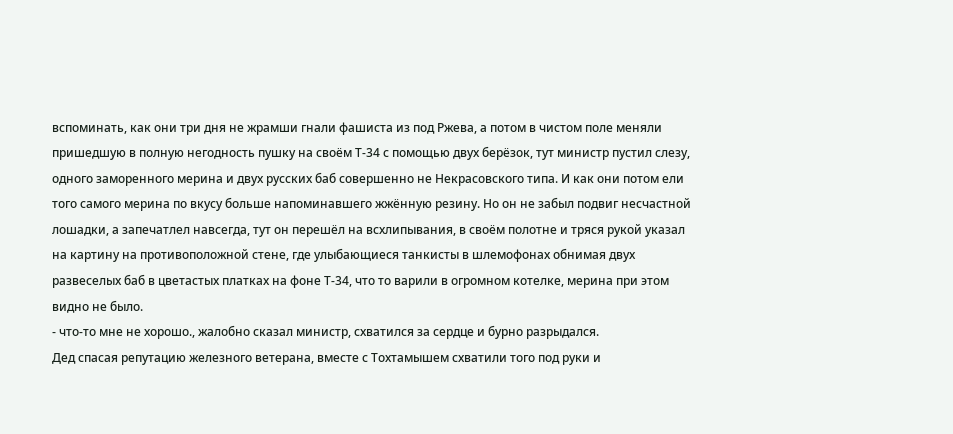вспоминать, как они три дня не жрамши гнали фашиста из под Ржева, а потом в чистом поле меняли пришедшую в полную негодность пушку на своём Т-34 с помощью двух берёзок, тут министр пустил слезу, одного заморенного мерина и двух русских баб совершенно не Некрасовского типа. И как они потом ели того самого мерина по вкусу больше напоминавшего жжённую резину. Но он не забыл подвиг несчастной лошадки, а запечатлел навсегда, тут он перешёл на всхлипывания, в своём полотне и тряся рукой указал на картину на противоположной стене, где улыбающиеся танкисты в шлемофонах обнимая двух развеселых баб в цветастых платках на фоне Т-34, что то варили в огромном котелке, мерина при этом видно не было.
⁃ что-то мне не хорошо., жалобно сказал министр, схватился за сердце и бурно разрыдался.
Дед спасая репутацию железного ветерана, вместе с Тохтамышем схватили того под руки и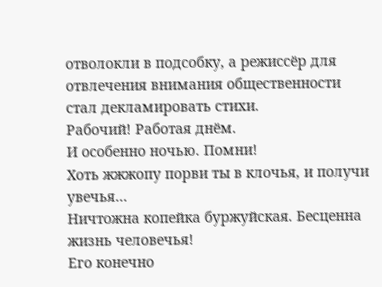отволокли в подсобку, а режиссёр для отвлечения внимания общественности стал декламировать стихи.
Рабочий! Работая днём.
И особенно ночью. Помни!
Хоть жжжопу порви ты в клочья, и получи увечья…
Ничтожна копейка буржуйская. Бесценна жизнь человечья!
Его конечно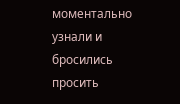моментально узнали и бросились просить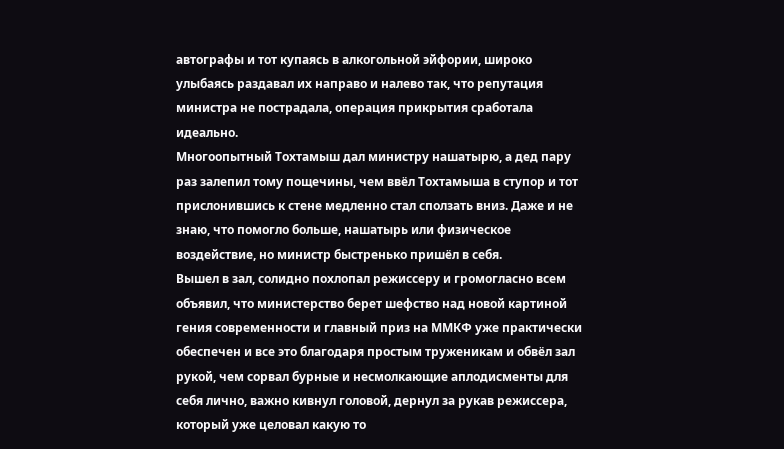автографы и тот купаясь в алкогольной эйфории, широко улыбаясь раздавал их направо и налево так, что репутация министра не пострадала, операция прикрытия сработала идеально.
Многоопытный Тохтамыш дал министру нашатырю, а дед пару раз залепил тому пощечины, чем ввёл Тохтамыша в ступор и тот прислонившись к стене медленно стал сползать вниз. Даже и не знаю, что помогло больше, нашатырь или физическое воздействие, но министр быстренько пришёл в себя.
Вышел в зал, солидно похлопал режиссеру и громогласно всем объявил, что министерство берет шефство над новой картиной гения современности и главный приз на ММКФ уже практически обеспечен и все это благодаря простым труженикам и обвёл зал рукой, чем сорвал бурные и несмолкающие аплодисменты для себя лично, важно кивнул головой, дернул за рукав режиссера, который уже целовал какую то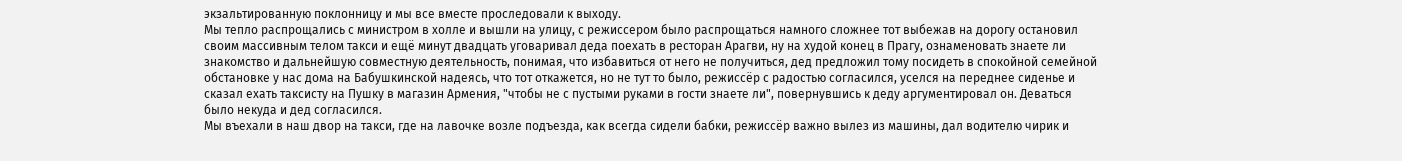экзальтированную поклонницу и мы все вместе проследовали к выходу.
Мы тепло распрощались с министром в холле и вышли на улицу, с режиссером было распрощаться намного сложнее тот выбежав на дорогу остановил своим массивным телом такси и ещё минут двадцать уговаривал деда поехать в ресторан Арагви, ну на худой конец в Прагу, ознаменовать знаете ли знакомство и дальнейшую совместную деятельность, понимая, что избавиться от него не получиться, дед предложил тому посидеть в спокойной семейной обстановке у нас дома на Бабушкинской надеясь, что тот откажется, но не тут то было, режиссёр с радостью согласился, уселся на переднее сиденье и сказал ехать таксисту на Пушку в магазин Армения, "чтобы не с пустыми руками в гости знаете ли", повернувшись к деду аргументировал он. Деваться было некуда и дед согласился.
Мы въехали в наш двор на такси, где на лавочке возле подъезда, как всегда сидели бабки, режиссёр важно вылез из машины, дал водителю чирик и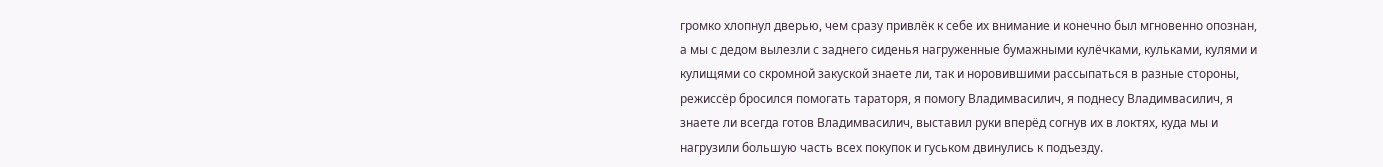громко хлопнул дверью, чем сразу привлёк к себе их внимание и конечно был мгновенно опознан, а мы с дедом вылезли с заднего сиденья нагруженные бумажными кулёчками, кульками, кулями и кулищями со скромной закуской знаете ли, так и норовившими рассыпаться в разные стороны, режиссёр бросился помогать тараторя, я помогу Владимвасилич, я поднесу Владимвасилич, я знаете ли всегда готов Владимвасилич, выставил руки вперёд согнув их в локтях, куда мы и нагрузили большую часть всех покупок и гуськом двинулись к подъезду.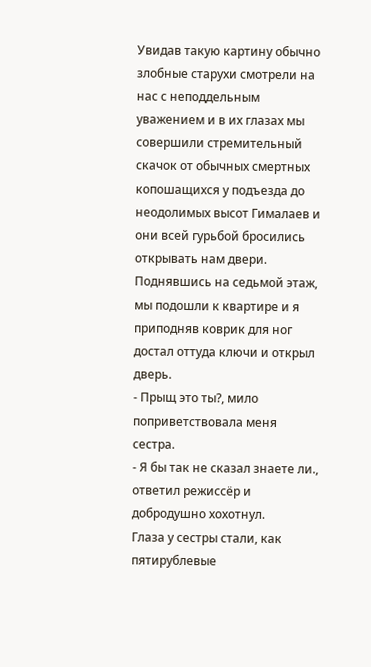Увидав такую картину обычно злобные старухи смотрели на нас с неподдельным уважением и в их глазах мы совершили стремительный скачок от обычных смертных копошащихся у подъезда до неодолимых высот Гималаев и они всей гурьбой бросились открывать нам двери.
Поднявшись на седьмой этаж, мы подошли к квартире и я приподняв коврик для ног достал оттуда ключи и открыл дверь.
⁃ Прыщ это ты?, мило поприветствовала меня сестра.
⁃ Я бы так не сказал знаете ли., ответил режиссёр и добродушно хохотнул.
Глаза у сестры стали, как пятирублевые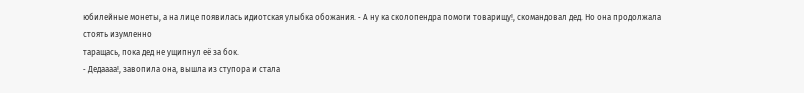юбилейные монеты, а на лице появилась идиотская улыбка обожания. ⁃ А ну ка сколопендра помоги товарищу!, скомандовал дед. Но она продолжала стоять изумленно
таращась, пока дед не ущипнул её за бок.
⁃ Дедаааа!, завопила она, вышла из ступора и стала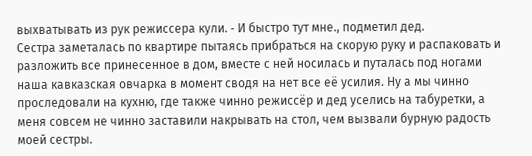выхватывать из рук режиссера кули. ⁃ И быстро тут мне., подметил дед.
Сестра заметалась по квартире пытаясь прибраться на скорую руку и распаковать и разложить все принесенное в дом, вместе с ней носилась и путалась под ногами наша кавказская овчарка в момент сводя на нет все её усилия. Ну а мы чинно проследовали на кухню, где также чинно режиссёр и дед уселись на табуретки, а меня совсем не чинно заставили накрывать на стол, чем вызвали бурную радость моей сестры.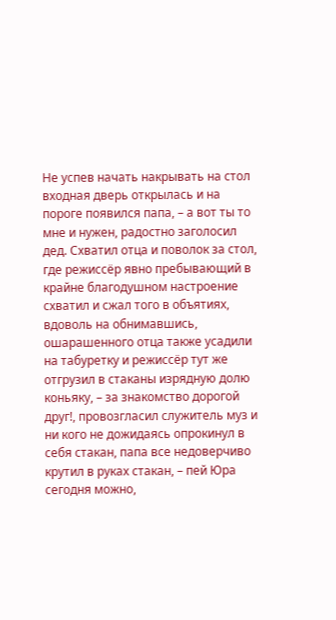Не успев начать накрывать на стол входная дверь открылась и на пороге появился папа, – а вот ты то мне и нужен, радостно заголосил дед. Схватил отца и поволок за стол, где режиссёр явно пребывающий в крайне благодушном настроение схватил и сжал того в объятиях, вдоволь на обнимавшись, ошарашенного отца также усадили на табуретку и режиссёр тут же отгрузил в стаканы изрядную долю коньяку, – за знакомство дорогой друг!, провозгласил служитель муз и ни кого не дожидаясь опрокинул в себя стакан, папа все недоверчиво крутил в руках стакан, – пей Юра сегодня можно,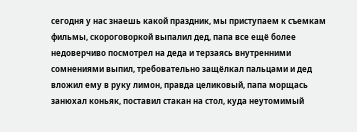сегодня у нас знаешь какой праздник, мы приступаем к съемкам фильмы, скороговоркой выпалил дед, папа все ещё более недоверчиво посмотрел на деда и терзаясь внутренними сомнениями выпил, требовательно защёлкал пальцами и дед вложил ему в руку лимон, правда целиковый, папа морщась занюхал коньяк, поставил стакан на стол, куда неутомимый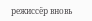режиссёр вновь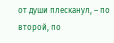от души плесканул, – по второй, по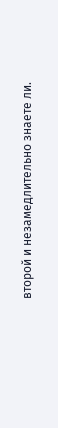второй и незамедлительно знаете ли.